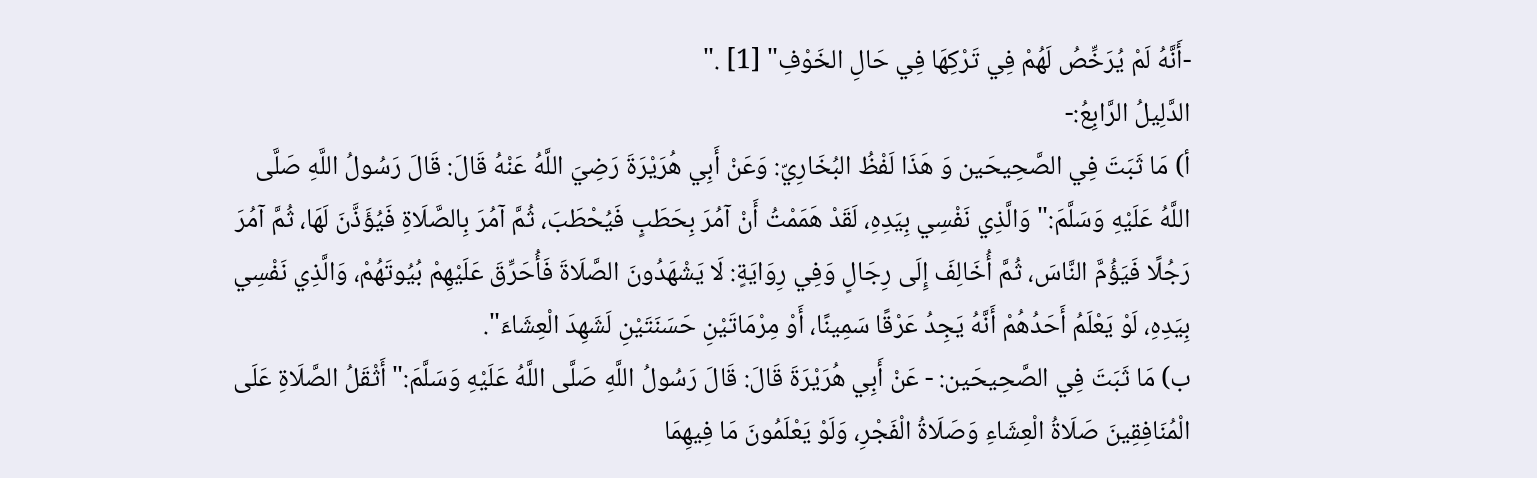-أَنَّهُ لَمْ يُرَخِّصُ لَهُمْ فِي تَرْكِهَا فِي حَالِ الخَوْفِ" [1] ."
الدَّلِيلُ الرَّابِعُ:-
أ) مَا ثَبَتَ فِي الصَّحِيحَين وَ هَذَا لَفْظُ البُخَارِيّ: وَعَنْ أَبِي هُرَيْرَةَ رَضِيَ اللَّهُ عَنْهُ قَالَ: قَالَ رَسُولُ اللَّهِ صَلَّى اللَّهُ عَلَيْهِ وَسَلَّمَ:"وَالَّذِي نَفْسِي بِيَدِهِ، لَقَدْ هَمَمْتُ أَنْ آمُرَ بِحَطَبٍ فَيُحْطَبَ، ثُمَّ آمُرَ بِالصَّلَاةِ فَيُؤَذَّنَ لَهَا، ثُمَّ آمُرَ رَجُلًا فَيَؤُمَّ النَّاسَ، ثُمَّ أُخَالِفَ إِلَى رِجَالٍ وَفِي رِوَايَةٍ: لَا يَشْهَدُونَ الصَّلَاةَ فَأُحَرِّقَ عَلَيْهِمْ بُيُوتَهُمْ، وَالَّذِي نَفْسِي بِيَدِهِ، لَوْ يَعْلَمُ أَحَدُهُمْ أَنَّهُ يَجِدُ عَرْقًا سَمِينًا، أَوْ مِرْمَاتَيْنِ حَسَنَتَيْنِ لَشَهِدَ الْعِشَاءَ".
ب) مَا ثَبَتَ فِي الصَّحِيحَين: - عَنْ أَبِي هُرَيْرَةَ قَالَ: قَالَ رَسُولُ اللَّهِ صَلَّى اللَّهُ عَلَيْهِ وَسَلَّمَ:"أَثْقَلُ الصَّلَاةِ عَلَى الْمُنَافِقِينَ صَلَاةُ الْعِشَاءِ وَصَلَاةُ الْفَجْرِ، وَلَوْ يَعْلَمُونَ مَا فِيهِمَا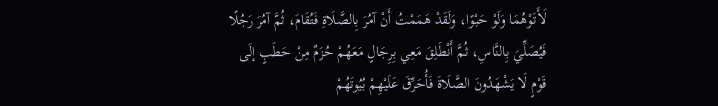لَأَتَوْهُمَا وَلَوْ حَبْوًا، وَلَقَدْ هَمَمْتُ أَنْ آمُرَ بِالصَّلَاةِ فَتُقَامَ، ثُمَّ آمُرَ رَجُلًا فَيُصَلِّيَ بِالنَّاسِ، ثُمَّ أَنْطَلِقَ مَعِي بِرِجَالٍ مَعَهُمْ حُزَمٌ مِنْ حَطَبٍ إلَى قَوْمٍ لَا يَشْهَدُونَ الصَّلَاةَ فَأُحَرِّقَ عَلَيْهِمْ بُيُوتَهُمْ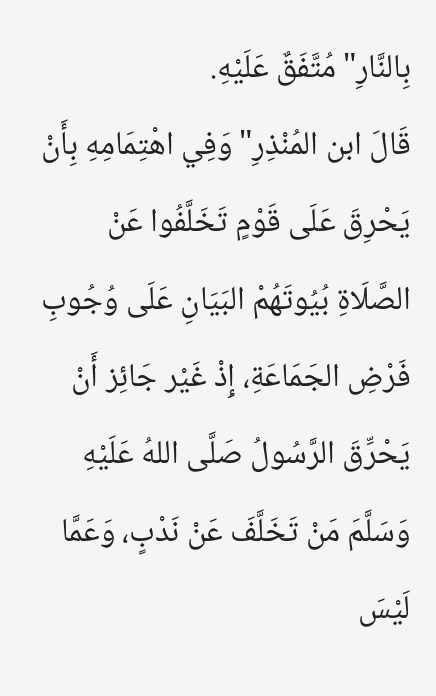بِالنَّارِ"مُتَّفَقٌ عَلَيْهِ.
قَالَ ابن المُنْذِرِ"وَفِي اهْتِمَامِهِ بِأَنْ يَحْرِقَ عَلَى قَوْمٍ تَخَلَّفُوا عَنْ الصَّلَاةِ بُيُوتَهُمْ البَيَانِ عَلَى وُجُوبِ فَرْضِ الجَمَاعَةِ، إِذْ غَيْر جَائِز أَنْ يَحْرِّقَ الرَّسُولُ صَلَّى اللهُ عَلَيْهِ وَسَلَّمَ مَنْ تَخَلَّفَ عَنْ نَدْبٍ، وَعَمَّا لَيْسَ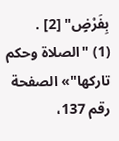بِفَرْضٍ" [2] .
(1) "الصلاة وحكم تاركها"» الصفحة رقم 137،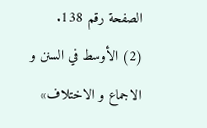الصفحة رقم 138.
(2) الأوسط في السنن و الاجماع و الاختلاف»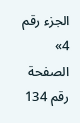الجزء رقم 4» الصفحة رقم 134